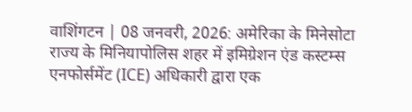वाशिंगटन | 08 जनवरी, 2026: अमेरिका के मिनेसोटा राज्य के मिनियापोलिस शहर में इमिग्रेशन एंड कस्टम्स एनफोर्समेंट (ICE) अधिकारी द्वारा एक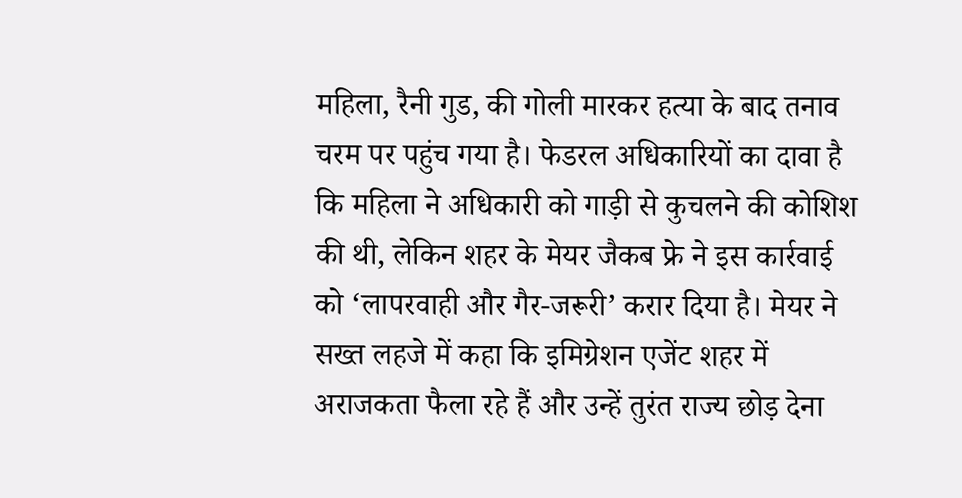महिला, रैनी गुड, की गोली मारकर हत्या के बाद तनाव चरम पर पहुंच गया है। फेडरल अधिकारियों का दावा है कि महिला ने अधिकारी को गाड़ी से कुचलने की कोशिश की थी, लेकिन शहर के मेयर जैकब फ्रे ने इस कार्रवाई को ‘लापरवाही और गैर-जरूरी’ करार दिया है। मेयर ने सख्त लहजे में कहा कि इमिग्रेशन एजेंट शहर में अराजकता फैला रहे हैं और उन्हें तुरंत राज्य छोड़ देना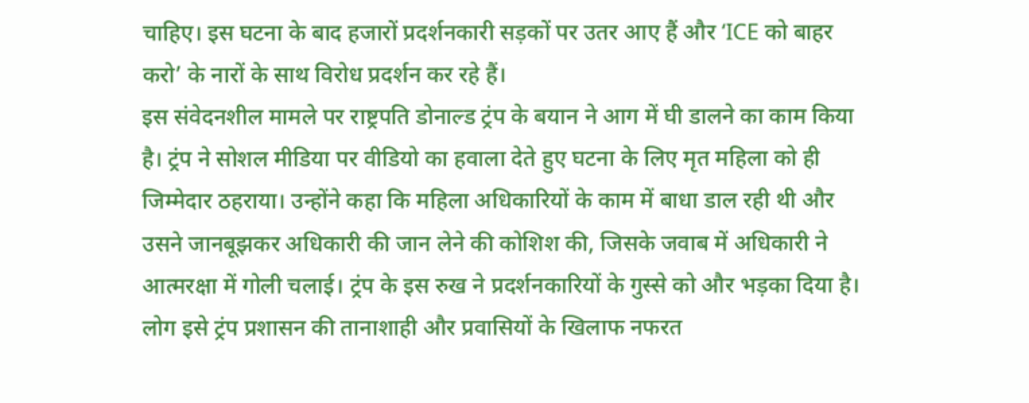चाहिए। इस घटना के बाद हजारों प्रदर्शनकारी सड़कों पर उतर आए हैं और ‘ICE को बाहर करो’ के नारों के साथ विरोध प्रदर्शन कर रहे हैं।
इस संवेदनशील मामले पर राष्ट्रपति डोनाल्ड ट्रंप के बयान ने आग में घी डालने का काम किया है। ट्रंप ने सोशल मीडिया पर वीडियो का हवाला देते हुए घटना के लिए मृत महिला को ही जिम्मेदार ठहराया। उन्होंने कहा कि महिला अधिकारियों के काम में बाधा डाल रही थी और उसने जानबूझकर अधिकारी की जान लेने की कोशिश की, जिसके जवाब में अधिकारी ने आत्मरक्षा में गोली चलाई। ट्रंप के इस रुख ने प्रदर्शनकारियों के गुस्से को और भड़का दिया है। लोग इसे ट्रंप प्रशासन की तानाशाही और प्रवासियों के खिलाफ नफरत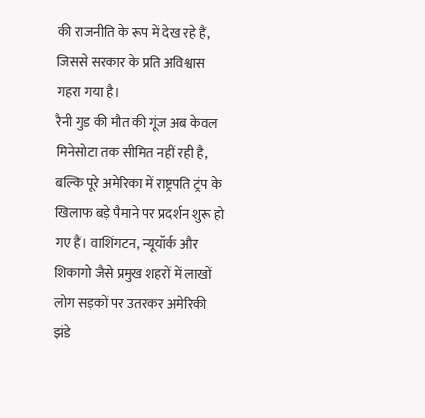की राजनीति के रूप में देख रहे हैं, जिससे सरकार के प्रति अविश्वास गहरा गया है।
रैनी गुड की मौत की गूंज अब केवल मिनेसोटा तक सीमित नहीं रही है, बल्कि पूरे अमेरिका में राष्ट्रपति ट्रंप के खिलाफ बड़े पैमाने पर प्रदर्शन शुरू हो गए हैं। वाशिंगटन, न्यूयॉर्क और शिकागो जैसे प्रमुख शहरों में लाखों लोग सड़कों पर उतरकर अमेरिकी झंडे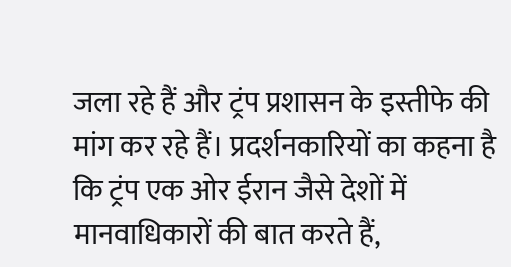जला रहे हैं और ट्रंप प्रशासन के इस्तीफे की मांग कर रहे हैं। प्रदर्शनकारियों का कहना है कि ट्रंप एक ओर ईरान जैसे देशों में मानवाधिकारों की बात करते हैं,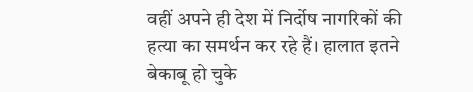वहीं अपने ही देश में निर्दोष नागरिकों की हत्या का समर्थन कर रहे हैं। हालात इतने बेकाबू हो चुके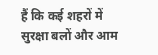हैं कि कई शहरों में सुरक्षा बलों और आम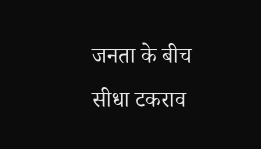जनता के बीच सीधा टकराव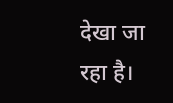देखा जा रहा है।